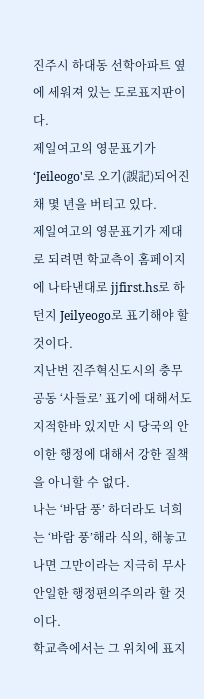진주시 하대동 선학아파트 옆에 세워져 있는 도로표지판이다.
제일여고의 영문표기가 ‘Jeileogo'로 오기(誤記)되어진 채 몇 년을 버티고 있다.
제일여고의 영문표기가 제대로 되려면 학교측이 홈페이지에 나타낸대로 jjfirst.hs로 하던지 Jeilyeogo로 표기해야 할 것이다.
지난번 진주혁신도시의 충무공동 ‘사들로’ 표기에 대해서도 지적한바 있지만 시 당국의 안이한 행정에 대해서 강한 질책을 아니할 수 없다.
나는 ‘바담 풍’ 하더라도 너희는 ‘바람 풍’해라 식의, 해놓고 나면 그만이라는 지극히 무사안일한 행정편의주의라 할 것이다.
학교측에서는 그 위치에 표지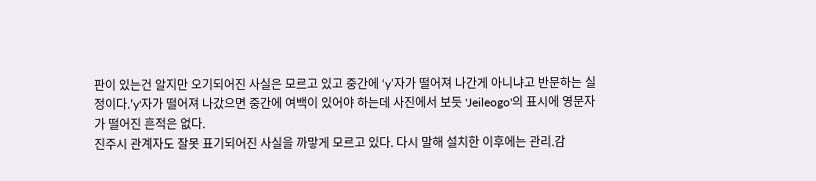판이 있는건 알지만 오기되어진 사실은 모르고 있고 중간에 ‘y’자가 떨어져 나간게 아니냐고 반문하는 실정이다.'y'자가 떨어져 나갔으면 중간에 여백이 있어야 하는데 사진에서 보듯 'Jeileogo'의 표시에 영문자가 떨어진 흔적은 없다.
진주시 관계자도 잘못 표기되어진 사실을 까맣게 모르고 있다. 다시 말해 설치한 이후에는 관리.감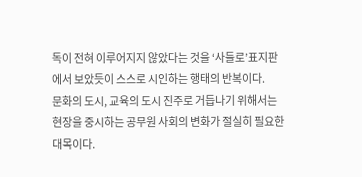독이 전혀 이루어지지 않았다는 것을 ‘사들로’표지판에서 보았듯이 스스로 시인하는 행태의 반복이다.
문화의 도시, 교육의 도시 진주로 거듭나기 위해서는 현장을 중시하는 공무원 사회의 변화가 절실히 필요한 대목이다.